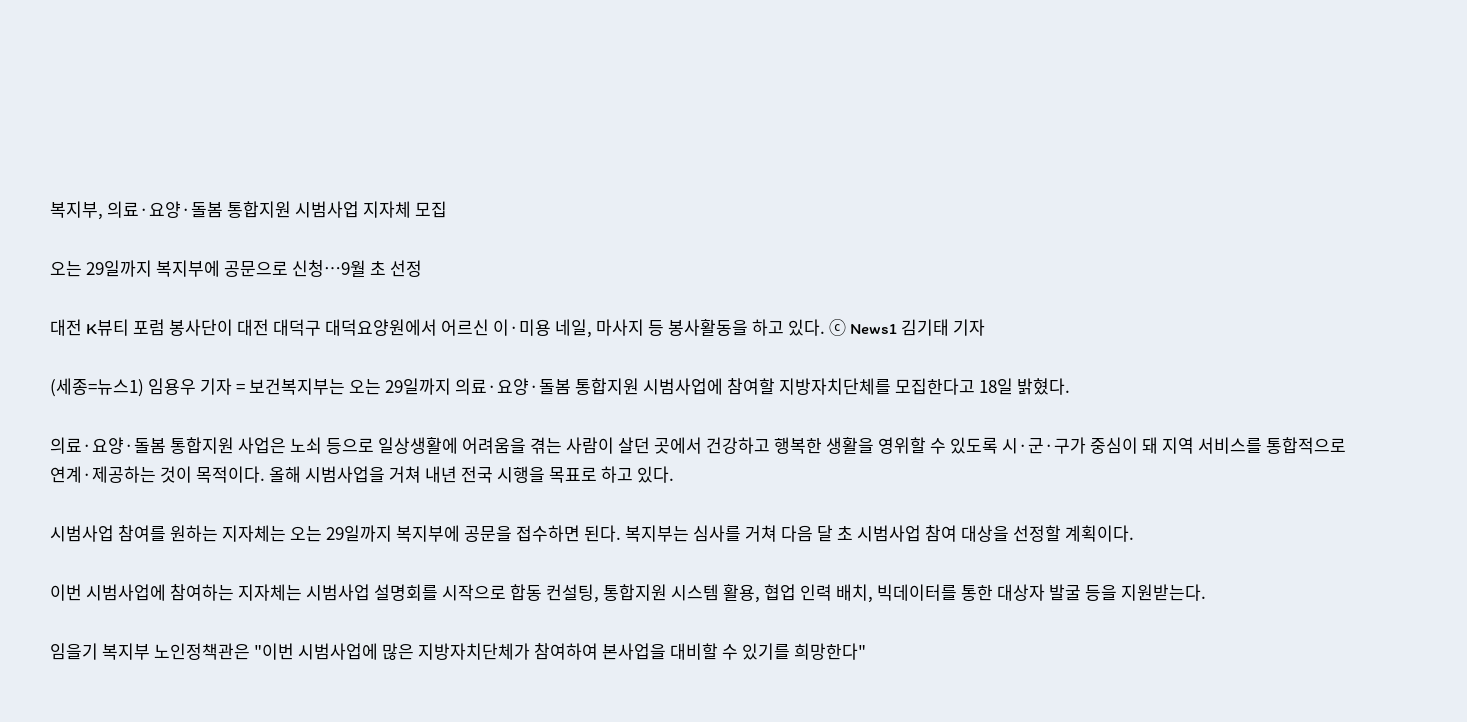복지부, 의료·요양·돌봄 통합지원 시범사업 지자체 모집

오는 29일까지 복지부에 공문으로 신청…9월 초 선정

대전 K뷰티 포럼 봉사단이 대전 대덕구 대덕요양원에서 어르신 이·미용 네일, 마사지 등 봉사활동을 하고 있다. ⓒ News1 김기태 기자

(세종=뉴스1) 임용우 기자 = 보건복지부는 오는 29일까지 의료·요양·돌봄 통합지원 시범사업에 참여할 지방자치단체를 모집한다고 18일 밝혔다.

의료·요양·돌봄 통합지원 사업은 노쇠 등으로 일상생활에 어려움을 겪는 사람이 살던 곳에서 건강하고 행복한 생활을 영위할 수 있도록 시·군·구가 중심이 돼 지역 서비스를 통합적으로 연계·제공하는 것이 목적이다. 올해 시범사업을 거쳐 내년 전국 시행을 목표로 하고 있다.

시범사업 참여를 원하는 지자체는 오는 29일까지 복지부에 공문을 접수하면 된다. 복지부는 심사를 거쳐 다음 달 초 시범사업 참여 대상을 선정할 계획이다.

이번 시범사업에 참여하는 지자체는 시범사업 설명회를 시작으로 합동 컨설팅, 통합지원 시스템 활용, 협업 인력 배치, 빅데이터를 통한 대상자 발굴 등을 지원받는다.

임을기 복지부 노인정책관은 "이번 시범사업에 많은 지방자치단체가 참여하여 본사업을 대비할 수 있기를 희망한다"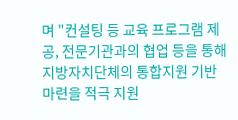며 "컨설팅 등 교육 프로그램 제공, 전문기관과의 협업 등을 통해 지방자치단체의 통합지원 기반 마련을 적극 지원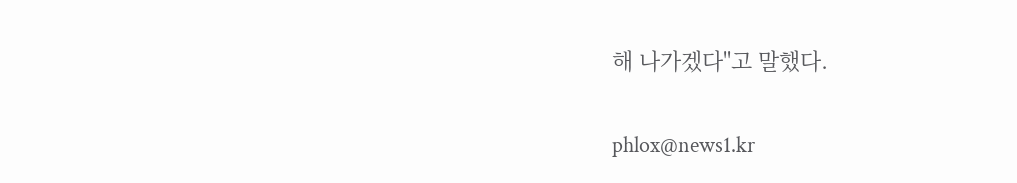해 나가겠다"고 말했다.

phlox@news1.kr